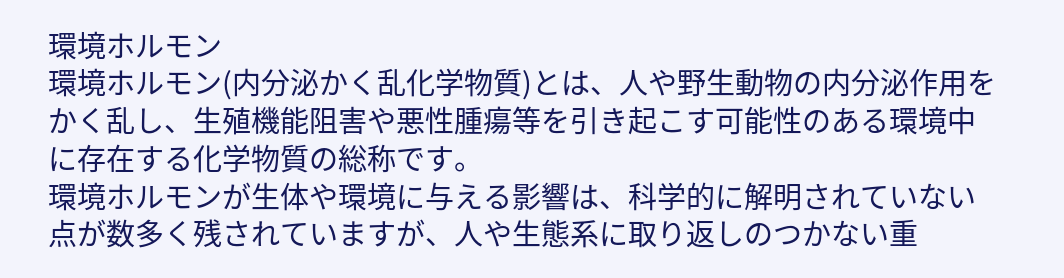環境ホルモン
環境ホルモン(内分泌かく乱化学物質)とは、人や野生動物の内分泌作用をかく乱し、生殖機能阻害や悪性腫瘍等を引き起こす可能性のある環境中に存在する化学物質の総称です。
環境ホルモンが生体や環境に与える影響は、科学的に解明されていない点が数多く残されていますが、人や生態系に取り返しのつかない重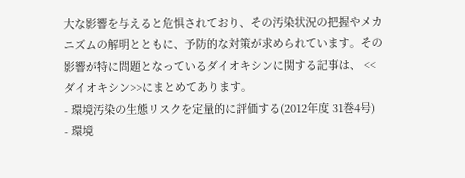大な影響を与えると危惧されており、その汚染状況の把握やメカニズムの解明とともに、予防的な対策が求められています。その影響が特に問題となっているダイオキシンに関する記事は、 <<ダイオキシン>>にまとめてあります。
- 環境汚染の生態リスクを定量的に評価する(2012年度 31巻4号)
- 環境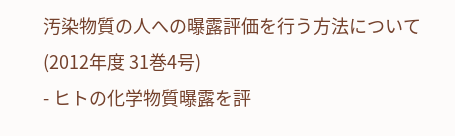汚染物質の人への曝露評価を行う方法について(2012年度 31巻4号)
- ヒトの化学物質曝露を評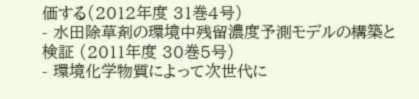価する(2012年度 31巻4号)
- 水田除草剤の環境中残留濃度予測モデルの構築と検証 (2011年度 30巻5号)
- 環境化学物質によって次世代に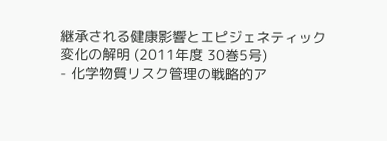継承される健康影響とエピジェネティック変化の解明 (2011年度 30巻5号)
- 化学物質リスク管理の戦略的ア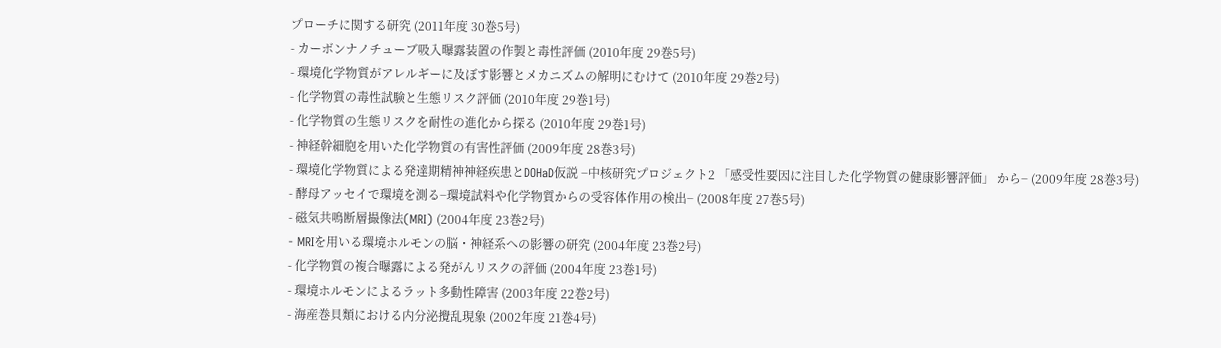プローチに関する研究 (2011年度 30巻5号)
- カーボンナノチューブ吸入曝露装置の作製と毒性評価 (2010年度 29巻5号)
- 環境化学物質がアレルギーに及ぼす影響とメカニズムの解明にむけて (2010年度 29巻2号)
- 化学物質の毒性試験と生態リスク評価 (2010年度 29巻1号)
- 化学物質の生態リスクを耐性の進化から探る (2010年度 29巻1号)
- 神経幹細胞を用いた化学物質の有害性評価 (2009年度 28巻3号)
- 環境化学物質による発達期精神神経疾患とDOHaD仮説 −中核研究プロジェクト2 「感受性要因に注目した化学物質の健康影響評価」 から− (2009年度 28巻3号)
- 酵母アッセイで環境を測る−環境試料や化学物質からの受容体作用の検出− (2008年度 27巻5号)
- 磁気共鳴断層撮像法(MRI) (2004年度 23巻2号)
- MRIを用いる環境ホルモンの脳・神経系への影響の研究 (2004年度 23巻2号)
- 化学物質の複合曝露による発がんリスクの評価 (2004年度 23巻1号)
- 環境ホルモンによるラット多動性障害 (2003年度 22巻2号)
- 海産巻貝類における内分泌攪乱現象 (2002年度 21巻4号)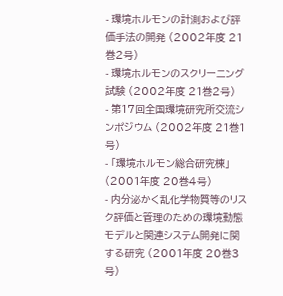- 環境ホルモンの計測および評価手法の開発 (2002年度 21巻2号)
- 環境ホルモンのスクリーニング試験 (2002年度 21巻2号)
- 第17回全国環境研究所交流シンポジウム (2002年度 21巻1号)
- 「環境ホルモン総合研究棟」 (2001年度 20巻4号)
- 内分泌かく乱化学物質等のリスク評価と管理のための環境動態モデルと関連システム開発に関する研究 (2001年度 20巻3号)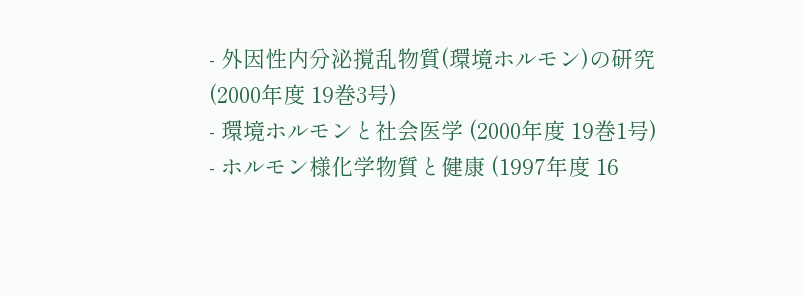- 外因性内分泌撹乱物質(環境ホルモン)の研究 (2000年度 19巻3号)
- 環境ホルモンと社会医学 (2000年度 19巻1号)
- ホルモン様化学物質と健康 (1997年度 16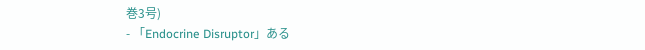巻3号)
- 「Endocrine Disruptor」ある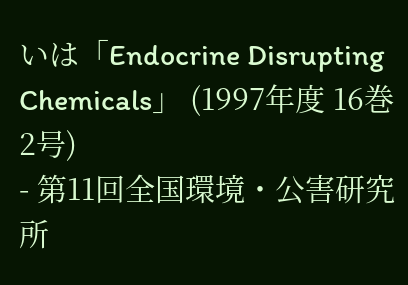いは「Endocrine Disrupting Chemicals」 (1997年度 16巻2号)
- 第11回全国環境・公害研究所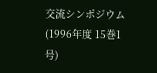交流シンポジウム (1996年度 15巻1号)